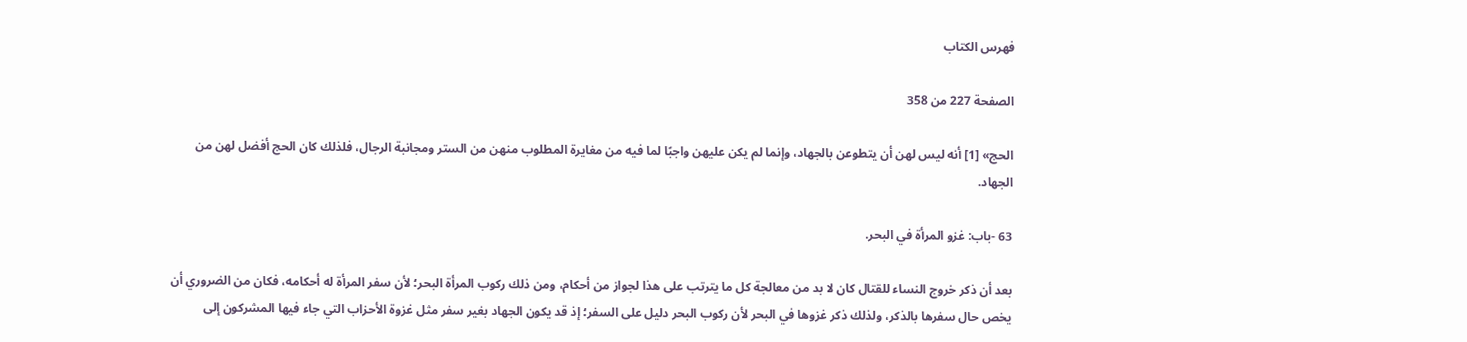فهرس الكتاب

الصفحة 227 من 358

الحج» [1] أنه ليس لهن أن يتطوعن بالجهاد، وإنما لم يكن عليهن واجبًا لما فيه من مغايرة المطلوب منهن من الستر ومجانبة الرجال، فلذلك كان الحج أفضل لهن من الجهاد.

63 -باب: غزو المرأة في البحر.

بعد أن ذكر خروج النساء للقتال كان لا بد من معالجة كل ما يترتب على هذا لجواز من أحكام، ومن ذلك ركوب المرأة البحر؛ لأن سفر المرأة له أحكامه، فكان من الضروري أن يخص حال سفرها بالذكر، ولذلك ذكر غزوها في البحر لأن ركوب البحر دليل على السفر؛ إذ قد يكون الجهاد بغير سفر مثل غزوة الأحزاب التي جاء فيها المشركون إلى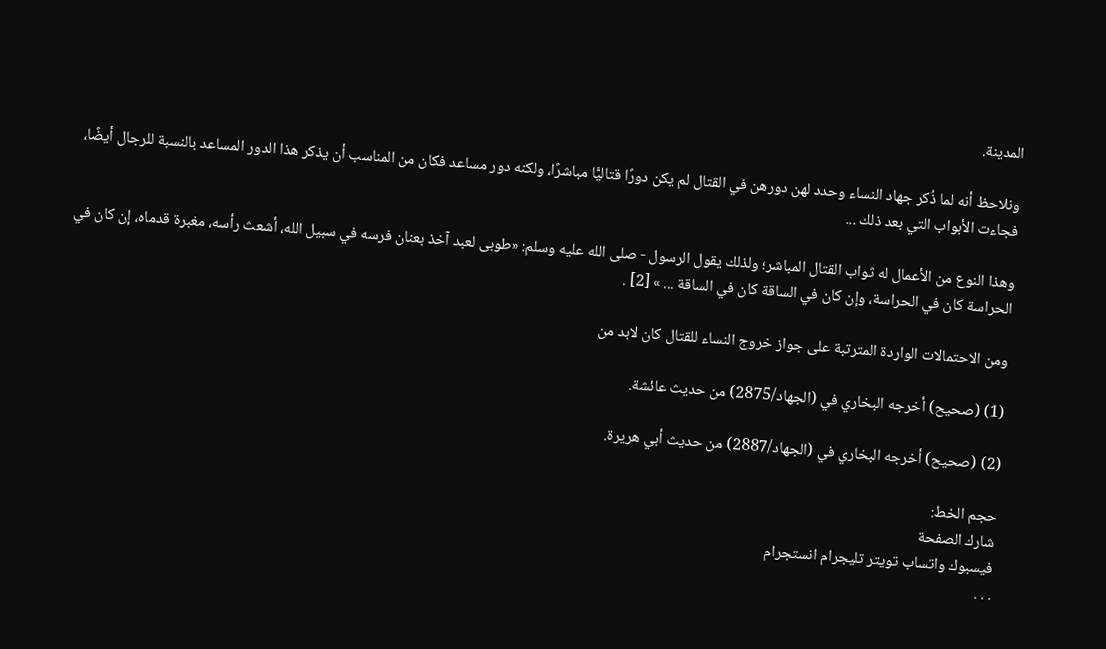المدينة.

ونلاحظ أنه لما ذُكر جهاد النساء وحدد لهن دورهن في القتال لم يكن دورًا قتاليًّا مباشرًا، ولكنه دور مساعد فكان من المناسب أن يذكر هذا الدور المساعد بالنسبة للرجال أيضًا، فجاءت الأبواب التي بعد ذلك ...

وهذا النوع من الأعمال له ثواب القتال المباشر؛ ولذلك يقول الرسول - صلى الله عليه وسلم: «طوبى لعبد آخذ بعنان فرسه في سبيل الله، أشعث رأسه، مغبرة قدماه، إن كان في الحراسة كان في الحراسة، وإن كان في الساقة كان في الساقة ... » [2] .

ومن الاحتمالات الواردة المترتبة على جواز خروج النساء للقتال كان لابد من

(1) (صحيح) أخرجه البخاري في (الجهاد/2875) من حديث عائشة.

(2) (صحيح) أخرجه البخاري في (الجهاد/2887) من حديث أبي هريرة.

حجم الخط:
شارك الصفحة
فيسبوك واتساب تويتر تليجرام انستجرام
. . .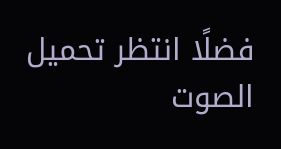فضلًا انتظر تحميل الصوت